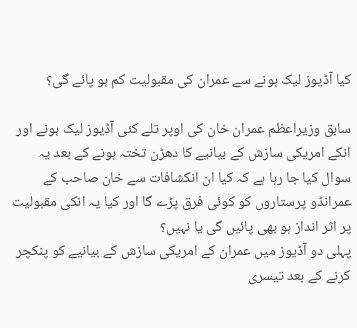کیا آڈیوز لیک ہونے سے عمران کی مقبولیت کم ہو پائے گی؟

سابق وزیراعظم عمران خان کی اوپر تلے کئی آڈیوز لیک ہونے اور انکے امریکی سازش کے بیانیے کا دھڑن تختہ ہونے کے بعد یہ سوال کیا جا رہا ہے کہ کیا ان انکشافات سے خان صاحب کے عمرانڈو پرستاروں کو کوئی فرق پڑے گا اور کیا یہ انکی مقبولیت پر اثر انداز ہو بھی پائیں گی یا نہیں؟
پہلی دو آڈیوز میں عمران کے امریکی سازش کے بیانیے کو پنکچر کرنے کے بعد تیسری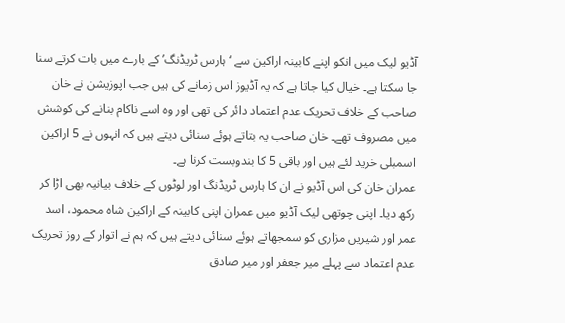آڈیو لیک میں انکو اپنے کابینہ اراکین سے ‘ہارس ٹریڈنگ’ کے بارے میں بات کرتے سنا جا سکتا ہے۔ خیال کیا جاتا ہے کہ یہ آڈیوز اس زمانے کی ہیں جب اپوزیشن نے خان صاحب کے خلاف تحریک عدم اعتماد دائر کی تھی اور وہ اسے ناکام بنانے کی کوشش میں مصروف تھے۔ خان صاحب یہ بتاتے ہوئے سنائی دیتے ہیں کہ انہوں نے 5 اراکین اسمبلی خرید لئے ہیں اور باقی 5 کا بندوبست کرنا ہے۔
عمران خان کی اس آڈیو نے ان کا ہارس ٹریڈنگ اور لوٹوں کے خلاف بیانیہ بھی اڑا کر رکھ دیا۔ اپنی چوتھی لیک آڈیو میں عمران اپنی کابینہ کے اراکین شاہ محمود، اسد عمر اور شیریں مزاری کو سمجھاتے ہوئے سنائی دیتے ہیں کہ ہم نے اتوار کے روز تحریک عدم اعتماد سے پہلے میر جعفر اور میر صادق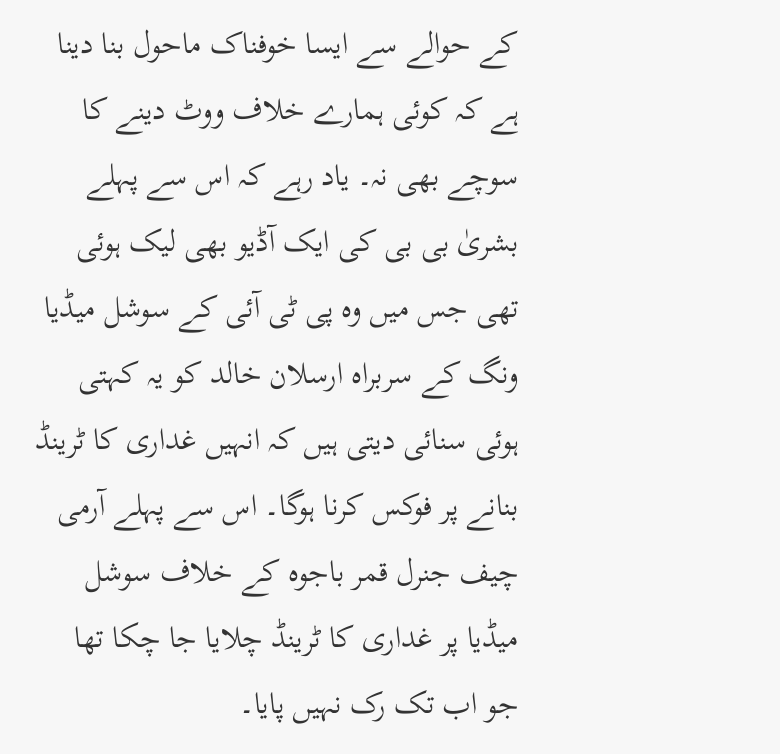کے حوالے سے ایسا خوفناک ماحول بنا دینا ہے کہ کوئی ہمارے خلاف ووٹ دینے کا سوچے بھی نہ۔ یاد رہے کہ اس سے پہلے بشریٰ بی بی کی ایک آڈیو بھی لیک ہوئی تھی جس میں وہ پی ٹی آئی کے سوشل میڈیا ونگ کے سربراہ ارسلان خالد کو یہ کہتی ہوئی سنائی دیتی ہیں کہ انہیں غداری کا ٹرینڈ بنانے پر فوکس کرنا ہوگا۔ اس سے پہلے آرمی چیف جنرل قمر باجوہ کے خلاف سوشل میڈیا پر غداری کا ٹرینڈ چلایا جا چکا تھا جو اب تک رک نہیں پایا۔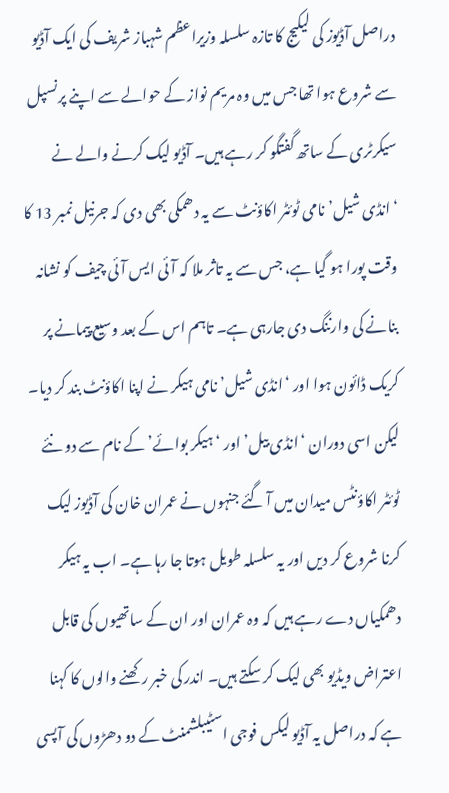دراصل آڈیوز کی لیکیج کا تازہ سلسلہ وزیراعظم شہباز شریف کی ایک آڈیو سے شروع ہوا تھا جس میں وہ مریم نواز کے حوالے سے اپنے پرنسپل سیکرٹری کے ساتھ گفتگو کر رہے ہیں۔ آڈیو لیک کرنے والے نے ‘انڈی شیل’ نامی ٹوئٹر اکاؤنٹ سے یہ دھمکی بھی دی کہ جرنیل نمبر 13 کا وقت پورا ہو گیا ہے، جس سے یہ تاثر ملا کہ آئی ایس آئی چیف کو نشانہ بنانے کی وارننگ دی جارہی ہے۔ تاہم اس کے بعد وسیع پیمانے پر کریک ڈائون ہوا اور ‘انڈی شیل’ نامی ہیکر نے اپنا اکاؤنٹ بند کر دیا۔ لیکن اسی دوران ‘انڈی بیل’ اور ‘ ہیکر بوائے’ کے نام سے دو نئے ٹوئٹر اکاؤنٹس میدان میں آ گئے جنہوں نے عمران خان کی آڈیوز لیک کرنا شروع کر دیں اور یہ سلسلہ طویل ہوتا جا رہا ہے۔ اب یہ ہیکر دھمکیاں دے رہے ہیں کہ وہ عمران اور ان کے ساتھیوں کی قابل اعتراض ویڈیو بھی لیک کر سکتے ہیں۔ اندر کی خبر رکھنے والوں کا کہنا ہے کہ دراصل یہ آڈیو لیکس فوجی اسٹیبلشمنٹ کے دو دھڑوں کی آپسی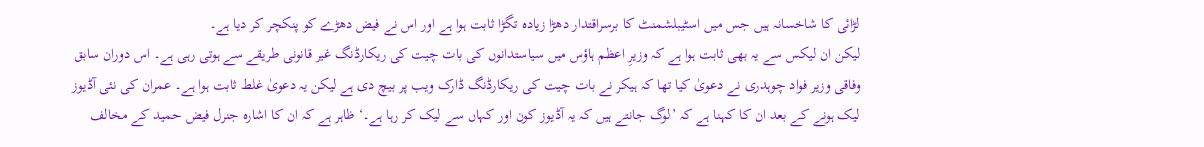لڑائی کا شاخسانہ ہیں جس میں اسٹیبلشمنٹ کا برسراقتدار دھڑا زیادہ تگڑا ثابت ہوا ہے اور اس نے فیض دھڑے کو پنکچر کر دیا ہے۔
لیکن ان لیکس سے یہ بھی ثابت ہوا ہے کہ وزیرِ اعظم ہاؤس میں سیاستدانوں کی بات چیت کی ریکارڈنگ غیر قانونی طریقے سے ہوتی رہی ہے۔ اس دوران سابق وفاقی وزیر فواد چوہدری نے دعویٰ کیا تھا کہ ہیکر نے بات چیت کی ریکارڈنگ ڈارک ویب پر بیچ دی ہے لیکن یہ دعویٰ غلط ثابت ہوا ہے۔ عمران کی نئی آڈیوز لیک ہونے کے بعد ان کا کہنا ہے کہ ’لوگ جانتے ہیں کہ یہ آڈیوز کون اور کہاں سے لیک کر رہا ہے۔‘ ظاہر ہے کہ ان کا اشارہ جنرل فیض حمید کے مخالف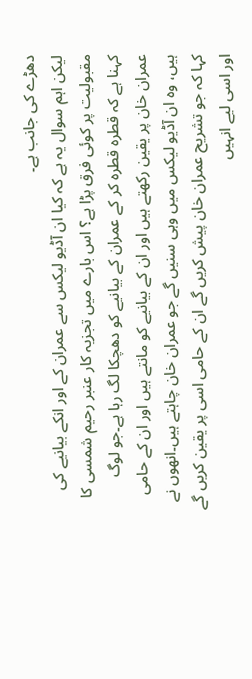دھڑے کی جانب ہے۔
لیکن اہم سوال یہ ہے کہ کیا ان آڈیو لیکس سے عمران کے اور انکے بیانیے کی مقبولیت پر کوئی فرق پڑا ہے؟ اس بارے میں تجزیہ کار عنبر رحیم شمسی کا کہنا ہے کہ قطرہ قطرہ کر کے عمران کے بیانیے کو دھچکا لگ رہا ہے۔جو لوگ عمران خان پر یقین رکھتے ہیں اور ان کے بیانیے کو مانتے ہیں اور ان کے حامی ہیں، وہ ان آڈیو لیکس میں وہی سنیں گے جو عمران خان چاہتے ہیں۔انھوں نے کہا کہ جو تشریح عمران خان پیش کریں گے ان کے حامی اسی پر یقین کریں گے اور اسی لیے انہیں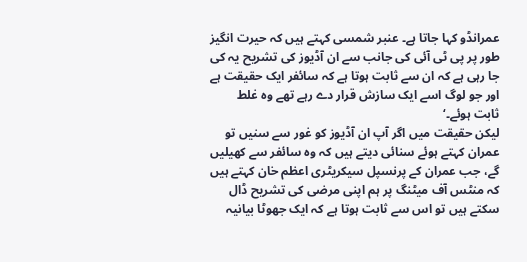عمرانڈو کہا جاتا ہے۔ عنبر شمسی کہتے ہیں کہ حیرت انگیز طور پر پی ٹی آئی کی جانب سے ان آڈیوز کی تشریح یہ کی جا رہی ہے کہ ان سے ثابت ہوتا ہے کہ سائفر ایک حقیقت ہے اور جو لوگ اسے ایک سازش قرار دے رہے تھے وہ غلط ثابت ہوئے۔‘
لیکن حقیقت میں اگر آپ ان آڈیوز کو غور سے سنیں تو عمران کہتے ہوئے سنائی دیتے ہیں کہ وہ سائفر سے کھیلیں گے، جب عمران کے پرنسپل سیکریٹری اعظم خان کہتے ہیں کہ منٹس آف میٹنگ پر ہم اپنی مرضی کی تشریح ڈال سکتے ہیں تو اس سے ثابت ہوتا ہے کہ ایک جھوٹا بیانیہ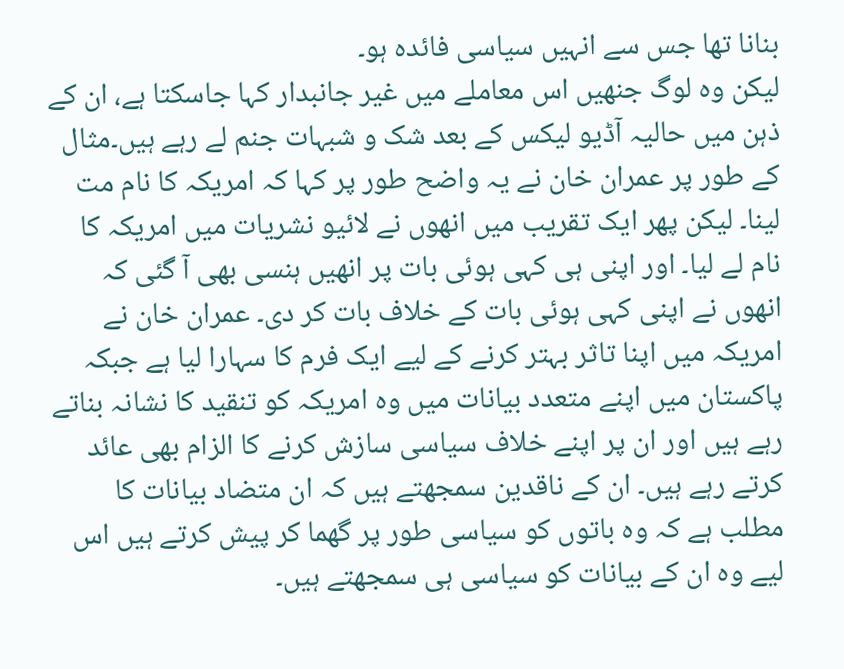بنانا تھا جس سے انہیں سیاسی فائدہ ہو۔
لیکن وہ لوگ جنھیں اس معاملے میں غیر جانبدار کہا جاسکتا ہے، ان کے ذہن میں حالیہ آڈیو لیکس کے بعد شک و شبہات جنم لے رہے ہیں۔مثال کے طور پر عمران خان نے یہ واضح طور پر کہا کہ امریکہ کا نام مت لینا۔ لیکن پھر ایک تقریب میں انھوں نے لائیو نشریات میں امریکہ کا نام لے لیا۔ اور اپنی ہی کہی ہوئی بات پر انھیں ہنسی بھی آ گئی کہ انھوں نے اپنی کہی ہوئی بات کے خلاف بات کر دی۔ عمران خان نے امریکہ میں اپنا تاثر بہتر کرنے کے لیے ایک فرم کا سہارا لیا ہے جبکہ پاکستان میں اپنے متعدد بیانات میں وہ امریکہ کو تنقید کا نشانہ بناتے رہے ہیں اور ان پر اپنے خلاف سیاسی سازش کرنے کا الزام بھی عائد کرتے رہے ہیں۔ ان کے ناقدین سمجھتے ہیں کہ ان متضاد بیانات کا مطلب ہے کہ وہ باتوں کو سیاسی طور پر گھما کر پیش کرتے ہیں اس لیے وہ ان کے بیانات کو سیاسی ہی سمجھتے ہیں۔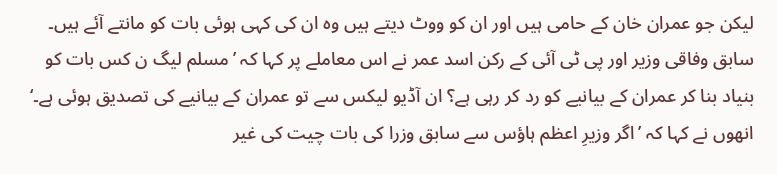لیکن جو عمران خان کے حامی ہیں اور ان کو ووٹ دیتے ہیں وہ ان کی کہی ہوئی بات کو مانتے آئے ہیں۔
سابق وفاقی وزیر اور پی ٹی آئی کے رکن اسد عمر نے اس معاملے پر کہا کہ ’مسلم لیگ ن کس بات کو بنیاد بنا کر عمران کے بیانیے کو رد کر رہی ہے؟ ان آڈیو لیکس سے تو عمران کے بیانیے کی تصدیق ہوئی ہے۔‘ انھوں نے کہا کہ ’اگر وزیرِ اعظم ہاؤس سے سابق وزرا کی بات چیت کی غیر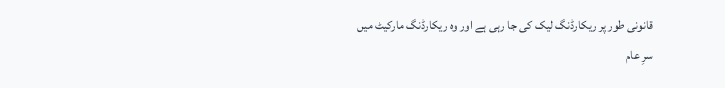قانونی طور پر ریکارڈنگ لیک کی جا رہی ہے اور وہ ریکارڈنگ مارکیٹ میں سرِ عام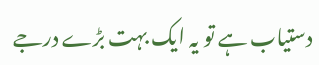دستیاب ہے تو یہ ایک بہت بڑے درجے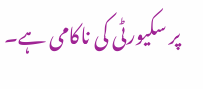پر سکیورٹی کی ناکامی ہے۔